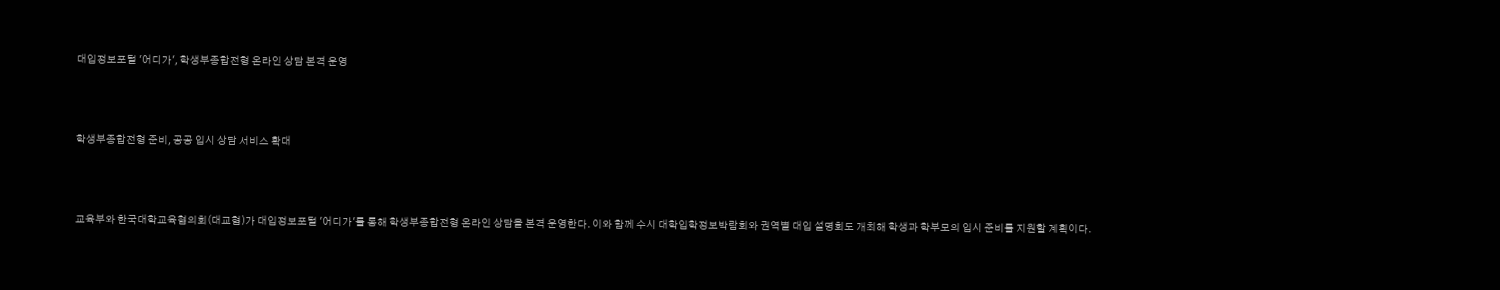대입정보포털 '어디가', 학생부종합전형 온라인 상담 본격 운영



학생부종합전형 준비, 공공 입시 상담 서비스 확대



교육부와 한국대학교육협의회(대교협)가 대입정보포털 '어디가'를 통해 학생부종합전형 온라인 상담을 본격 운영한다. 이와 함께 수시 대학입학정보박람회와 권역별 대입 설명회도 개최해 학생과 학부모의 입시 준비를 지원할 계획이다.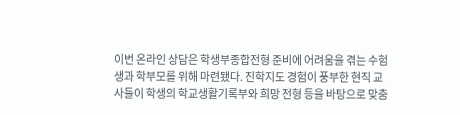이번 온라인 상담은 학생부종합전형 준비에 어려움을 겪는 수험생과 학부모를 위해 마련됐다. 진학지도 경험이 풍부한 현직 교사들이 학생의 학교생활기록부와 희망 전형 등을 바탕으로 맞춤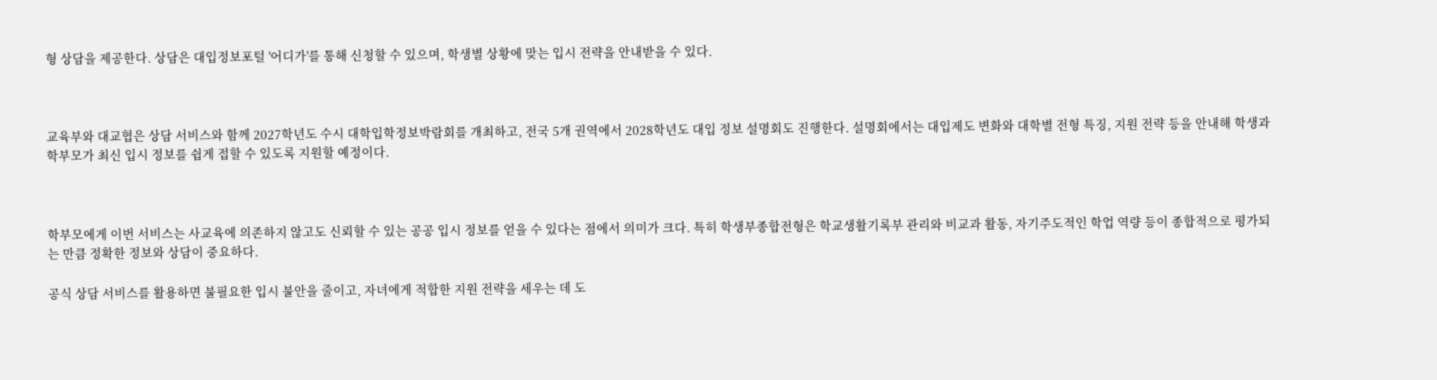형 상담을 제공한다. 상담은 대입정보포털 '어디가'를 통해 신청할 수 있으며, 학생별 상황에 맞는 입시 전략을 안내받을 수 있다.



교육부와 대교협은 상담 서비스와 함께 2027학년도 수시 대학입학정보박람회를 개최하고, 전국 5개 권역에서 2028학년도 대입 정보 설명회도 진행한다. 설명회에서는 대입제도 변화와 대학별 전형 특징, 지원 전략 등을 안내해 학생과 학부모가 최신 입시 정보를 쉽게 접할 수 있도록 지원할 예정이다.



학부모에게 이번 서비스는 사교육에 의존하지 않고도 신뢰할 수 있는 공공 입시 정보를 얻을 수 있다는 점에서 의미가 크다. 특히 학생부종합전형은 학교생활기록부 관리와 비교과 활동, 자기주도적인 학업 역량 등이 종합적으로 평가되는 만큼 정확한 정보와 상담이 중요하다.

공식 상담 서비스를 활용하면 불필요한 입시 불안을 줄이고, 자녀에게 적합한 지원 전략을 세우는 데 도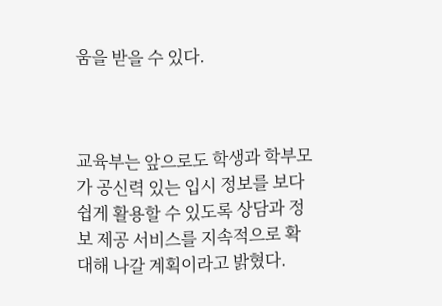움을 받을 수 있다.



교육부는 앞으로도 학생과 학부모가 공신력 있는 입시 정보를 보다 쉽게 활용할 수 있도록 상담과 정보 제공 서비스를 지속적으로 확대해 나갈 계획이라고 밝혔다.